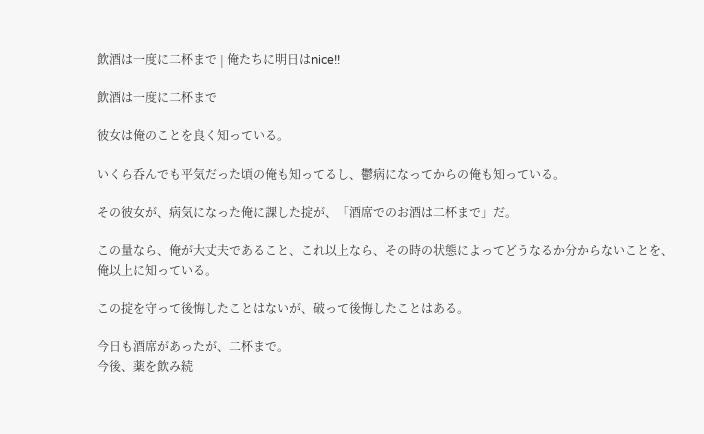飲酒は一度に二杯まで | 俺たちに明日はnice!!

飲酒は一度に二杯まで

彼女は俺のことを良く知っている。

いくら呑んでも平気だった頃の俺も知ってるし、鬱病になってからの俺も知っている。

その彼女が、病気になった俺に課した掟が、「酒席でのお酒は二杯まで」だ。

この量なら、俺が大丈夫であること、これ以上なら、その時の状態によってどうなるか分からないことを、俺以上に知っている。

この掟を守って後悔したことはないが、破って後悔したことはある。

今日も酒席があったが、二杯まで。
今後、薬を飲み続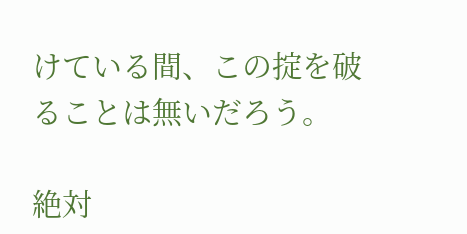けている間、この掟を破ることは無いだろう。

絶対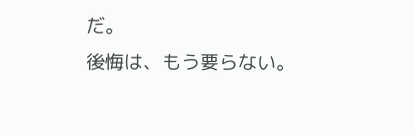だ。
後悔は、もう要らない。